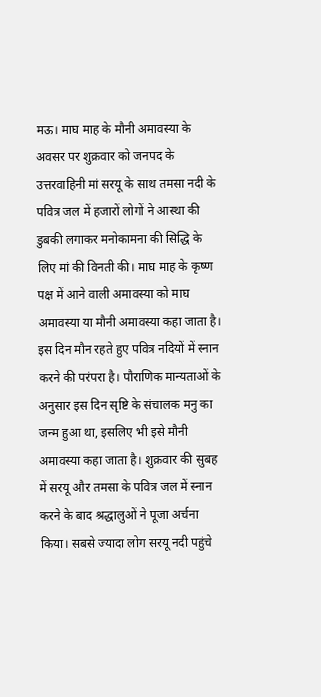मऊ। माघ माह के मौनी अमावस्या के अवसर पर शुक्रवार को जनपद के उत्तरवाहिनी मां सरयू के साथ तमसा नदी के पवित्र जल में हजारों लोगों ने आस्था की डुबकी लगाकर मनोकामना की सिद्धि के लिए मां की विनती की। माघ माह के कृष्ण पक्ष में आने वाली अमावस्या को माघ अमावस्या या मौनी अमावस्या कहा जाता है। इस दिन मौन रहते हुए पवित्र नदियों में स्नान करने की परंपरा है। पौराणिक मान्यताओं के अनुसार इस दिन सृष्टि के संचालक मनु का जन्म हुआ था, इसलिए भी इसे मौनी अमावस्या कहा जाता है। शुक्रवार की सुबह में सरयू और तमसा के पवित्र जल में स्नान करने के बाद श्रद्धालुओं ने पूजा अर्चना किया। सबसे ज्यादा लोग सरयू नदी पहुंचे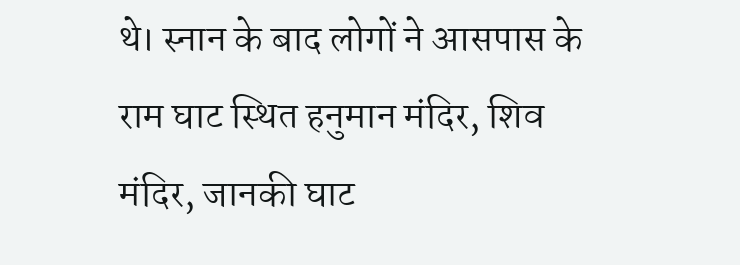थे। स्नान के बाद लोगों ने आसपास के राम घाट स्थित हनुमान मंदिर, शिव मंदिर, जानकी घाट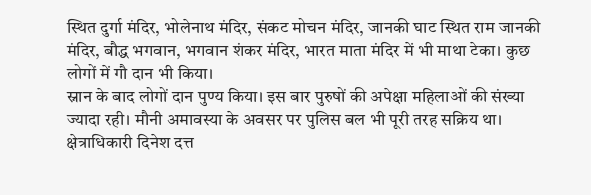स्थित दुर्गा मंदिर, भोलेनाथ मंदिर, संकट मोचन मंदिर, जानकी घाट स्थित राम जानकी मंदिर, बौद्ध भगवान, भगवान शंकर मंदिर, भारत माता मंदिर में भी माथा टेका। कुछ लोगों में गौ दान भी किया।
स्नान के बाद लोगों दान पुण्य किया। इस बार पुरुषों की अपेक्षा महिलाओं की संख्या ज्यादा रही। मौनी अमावस्या के अवसर पर पुलिस बल भी पूरी तरह सक्रिय था। क्षेत्राधिकारी दिनेश दत्त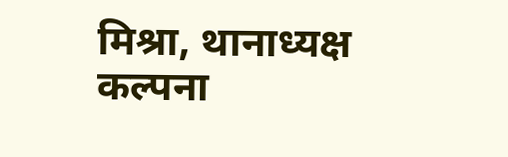मिश्रा, थानाध्यक्ष कल्पना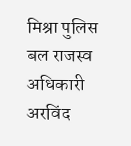मिश्रा पुलिस बल राजस्व अधिकारी अरविंद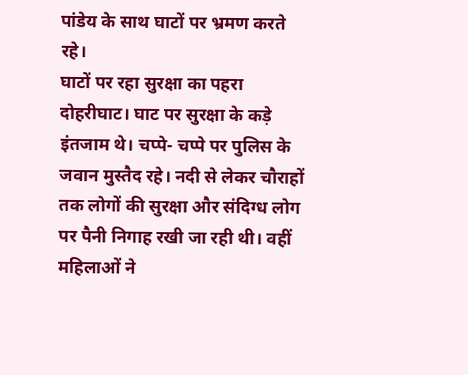पांडेय के साथ घाटों पर भ्रमण करते रहे।
घाटों पर रहा सुरक्षा का पहरा
दोहरीघाट। घाट पर सुरक्षा के कड़े इंतजाम थे। चप्पे- चप्पे पर पुलिस के जवान मुस्तैद रहे। नदी से लेकर चौराहों तक लोगों की सुरक्षा और संदिग्ध लोग पर पैनी निगाह रखी जा रही थी। वहीं महिलाओं ने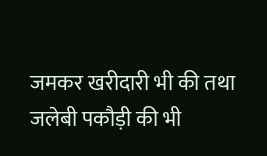जमकर खरीदारी भी की तथा जलेबी पकौड़ी की भी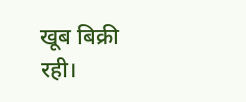खूब बिक्री रही।